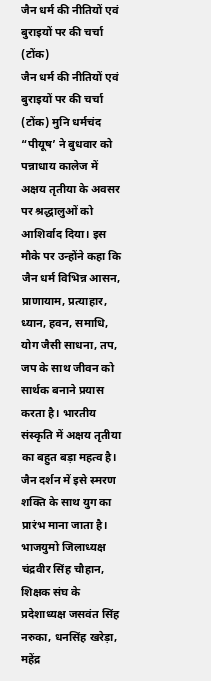जैन धर्म की नीतियों एवं बुराइयों पर की चर्चा (टोंक)
जैन धर्म की नीतियों एवं बुराइयों पर की चर्चा (टोंक) मुनि धर्मचंद “पीयूष’ ने बुधवार को पन्नाधाय कालेज में अक्षय तृतीया के अवसर पर श्रद्धालुओं को आशिर्वाद दिया। इस मौके पर उन्होंने कहा कि जैन धर्म विभिन्न आसन, प्राणायाम, प्रत्याहार, ध्यान, हवन, समाधि, योग जैसी साधना, तप, जप के साथ जीवन को सार्थक बनाने प्रयास करता है। भारतीय संस्कृति में अक्षय तृतीया का बहुत बड़ा महत्व है। जैन दर्शन में इसे स्मरण शक्ति के साथ युग का प्रारंभ माना जाता है। भाजयुमो जिलाध्यक्ष चंद्रवीर सिंह चौहान, शिक्षक संघ के प्रदेशाध्यक्ष जसवंत सिंह नरुका, धनसिंह खरेड़ा, महेंद्र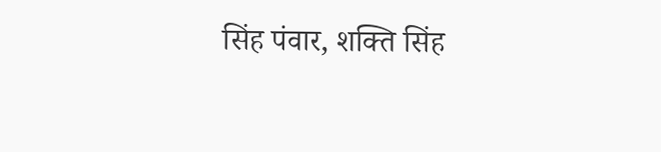सिंह पंवार, शक्ति सिंह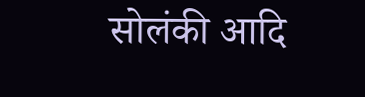सोलंकी आदि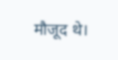मौजूद थे।